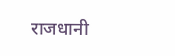राजधानी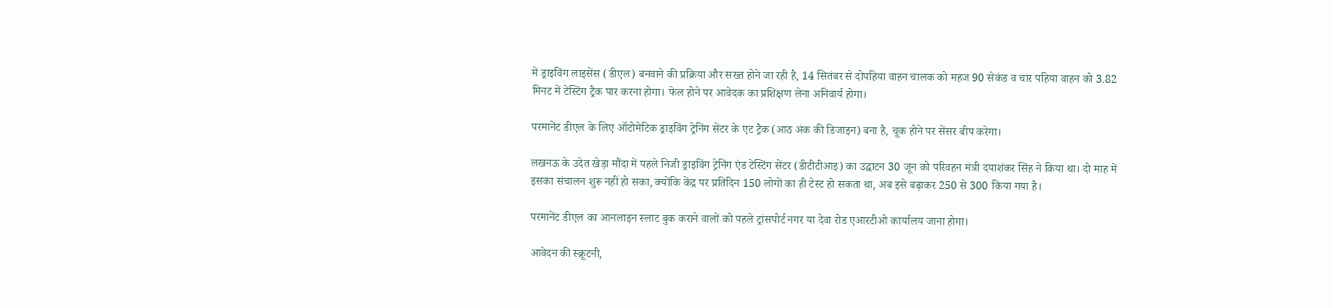में ड्राइविंग लाइसेंस (डीएल) बनवाने की प्रक्रिया और सख्त होने जा रही है, 14 सितंबर से दोपहिया वाहन चालक को महज 90 सेकंड व चार पहिया वाहन को 3.82 मिनट में टेस्टिंग ट्रैक पार करना होगा। फेल होने पर आवेदक का प्रशिक्षण लेना अनिवार्य होगा।

परमानेंट डीएल के लिए ऑटोमेटिक ड्राइविंग ट्रेनिंग सेंटर के एट ट्रैक (आठ अंक की डिजाइन) बना है, चूक होने पर सेंसर बीप करेगा।

लखनऊ के उदेत खेड़ा मौंदा में पहले निजी ड्राइविंग ट्रेनिंग एंड टेस्टिंग सेंटर (डीटीटीआइ) का उद्घाटन 30 जून को परिवहन मंत्री दयाशंकर सिंह ने किया था। दो माह में इसका संचालन शुरू नहीं हो सका, क्योंकि केंद्र पर प्रतिदिन 150 लोगों का ही टेस्ट हो सकता था, अब इसे बढ़ाकर 250 से 300 किया गया है।

परमानेंट डीएल का आनलाइन स्लाट बुक कराने वालों को पहले ट्रांसपोर्ट नगर या देवा रोड एआरटीओ कार्यालय जाना होगा।

आवेदन की स्क्रूटनी,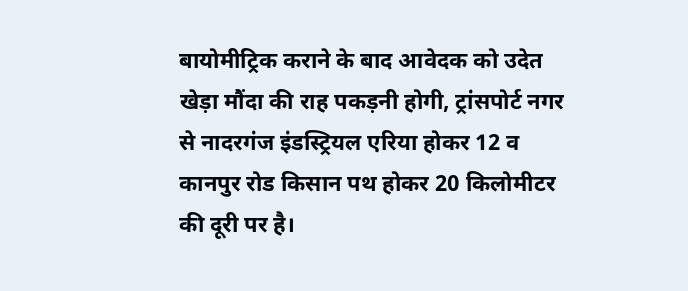बायोमीट्रिक कराने के बाद आवेदक को उदेत खेड़ा मौंदा की राह पकड़नी होगी, ट्रांसपोर्ट नगर से नादरगंज इंडस्ट्रियल एरिया होकर 12 व कानपुर रोड किसान पथ होकर 20 किलोमीटर की दूरी पर है।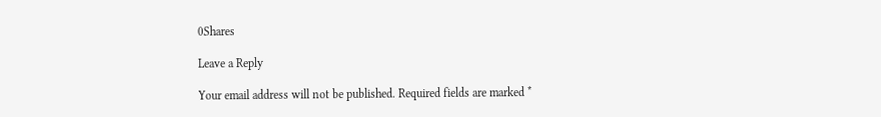0Shares

Leave a Reply

Your email address will not be published. Required fields are marked *